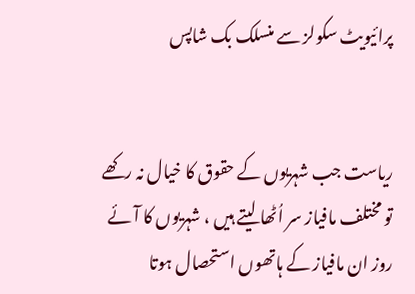پرائیویٹ سکولز سے منسلک بک شاپس


ریاست جب شہریوں کے حقوق کا خیال نہ رکھے تو مختلف مافیاز سر اُٹھا لیتے ہیں ، شہریوں کا آئے روز ان مافیاز کے ہاتھوں استحصال ہوتا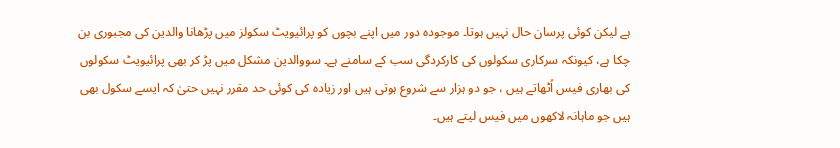ہے لیکن کوئی پرسان حال نہیں ہوتا۔ موجودہ دور میں اپنے بچوں کو پرائیویٹ سکولز میں پڑھانا والدین کی مجبوری بن چکا ہے، کیونکہ سرکاری سکولوں کی کارکردگی سب کے سامنے ہے۔ سووالدین مشکل میں پڑ کر بھی پرائیویٹ سکولوں کی بھاری فیس اُٹھاتے ہیں ، جو دو ہزار سے شروع ہوتی ہیں اور زیادہ کی کوئی حد مقرر نہیں حتیٰ کہ ایسے سکول بھی ہیں جو ماہانہ لاکھوں میں فیس لیتے ہیں۔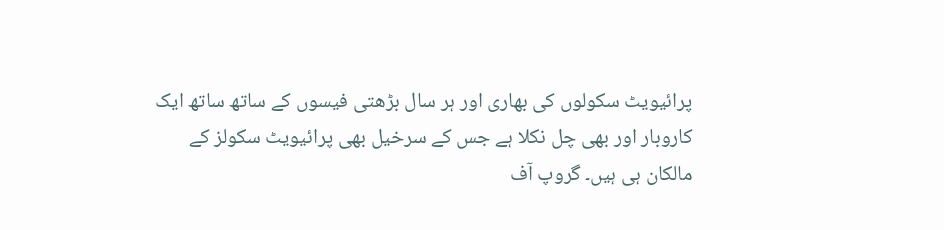پرائیویٹ سکولوں کی بھاری اور ہر سال بڑھتی فیسوں کے ساتھ ساتھ ایک کاروبار اور بھی چل نکلا ہے جس کے سرخیل بھی پرائیویٹ سکولز کے مالکان ہی ہیں۔ گروپ آف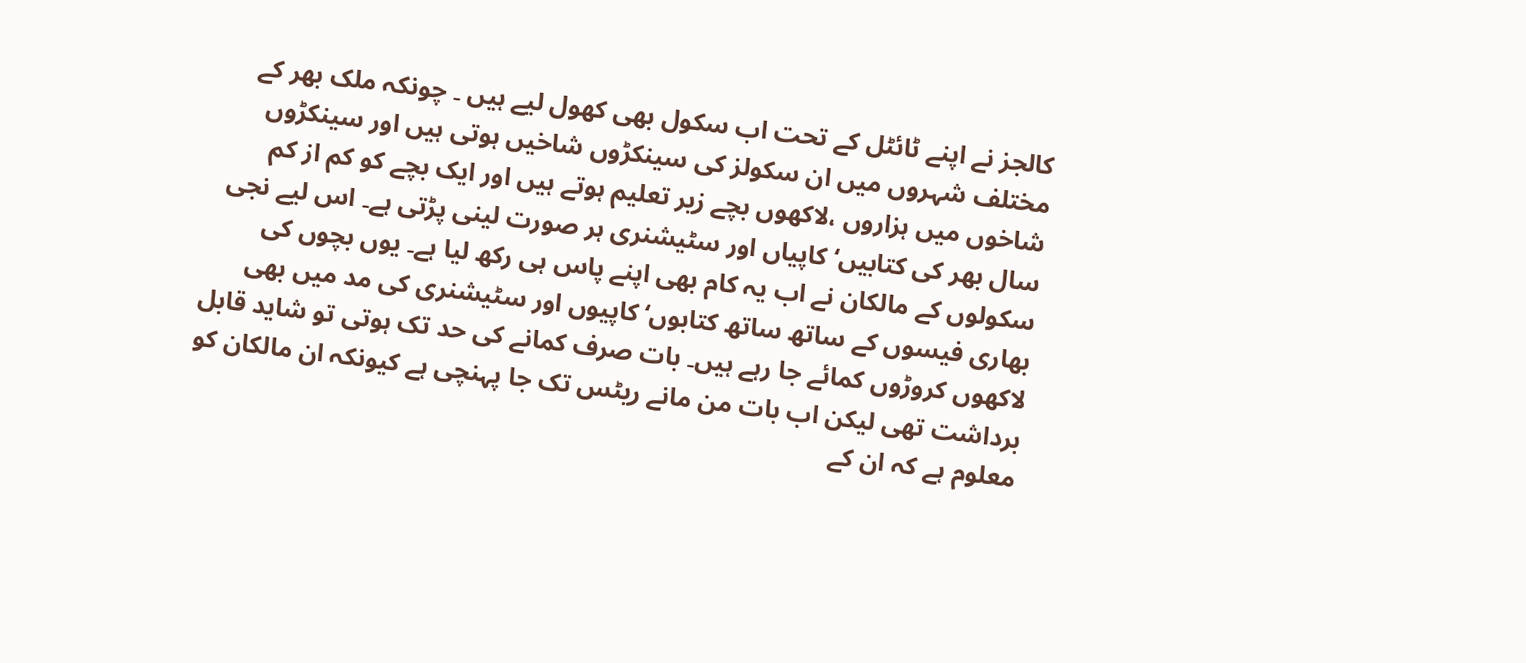کالجز نے اپنے ٹائٹل کے تحت اب سکول بھی کھول لیے ہیں ۔ چونکہ ملک بھر کے مختلف شہروں میں ان سکولز کی سینکڑوں شاخیں ہوتی ہیں اور سینکڑوں شاخوں میں ہزاروں ،لاکھوں بچے زیر تعلیم ہوتے ہیں اور ایک بچے کو کم از کم سال بھر کی کتابیں‘ کاپیاں اور سٹیشنری ہر صورت لینی پڑتی ہے۔ اس لیے نجی سکولوں کے مالکان نے اب یہ کام بھی اپنے پاس ہی رکھ لیا ہے۔ یوں بچوں کی بھاری فیسوں کے ساتھ ساتھ کتابوں‘ کاپیوں اور سٹیشنری کی مد میں بھی لاکھوں کروڑوں کمائے جا رہے ہیں۔ بات صرف کمانے کی حد تک ہوتی تو شاید قابل برداشت تھی لیکن اب بات من مانے ریٹس تک جا پہنچی ہے کیونکہ ان مالکان کو معلوم ہے کہ ان کے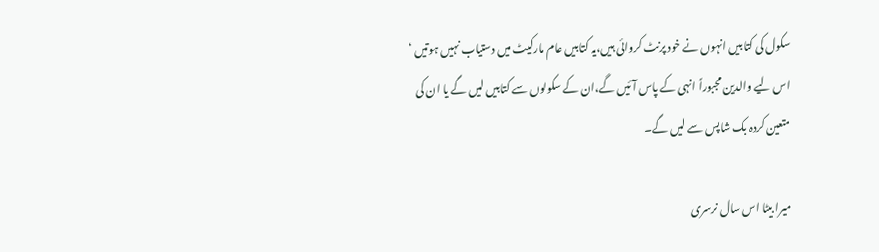سکول کی کتابیں انہوں نے خود پرنٹ کروائی ہیں،یہ کتابیں عام مارکیٹ میں دستیاب نہیں ہوتیں ‘ اس لیے والدین مجبوراً انہی کے پاس آئیں گے،ان کے سکولوں سے کتابیں لیں گے یا ان کی متعین کردہ بک شاپس سے لیں گے۔

میرا بیٹا اس سال نرسری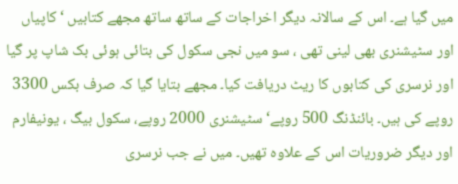میں گیا ہے۔ اس کے سالانہ دیگر اخراجات کے ساتھ ساتھ مجھے کتابیں ‘ کاپیاں اور سٹیشنری بھی لینی تھی ، سو میں نجی سکول کی بتائی ہوئی بک شاپ پر گیا اور نرسری کی کتابوں کا ریٹ دریافت کیا۔ مجھے بتایا گیا کہ صرف بکس 3300 روپے کی ہیں۔ بائنڈنگ 500 روپے‘ سٹیشنری 2000 روپے، سکول بیگ ، یونیفارم اور دیگر ضروریات اس کے علاوہ تھیں۔ میں نے جب نرسری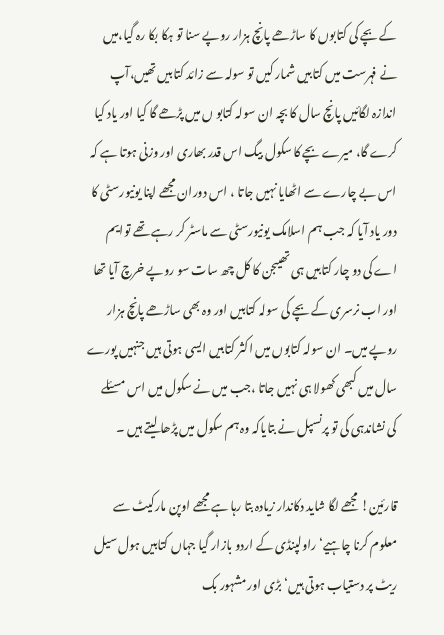کے بچے کی کتابوں کا ساڑھے پانچ ہزار روپے سنا تو ہکا بکا رہ گیا،میں نے فہرست میں کتابیں شمار کیں تو سولہ سے زائد کتابیں تھیں،آپ اندازہ لگائیں پانچ سال کا بچہ ان سولہ کتابو ں میں پڑھے گا کیا اور یاد کیا کرے گا، میرے بچے کا سکول بیگ اس قدر بھاری اور وزنی ہوتا ہے کہ اس بے چارے سے اٹھایا نہیں جاتا ، اس دوران مجھے اپنا یونیورسٹی کا دور یاد آیا کہ جب ہم اسلامک یونیورسٹی سے ماسٹر کر رہے تھے توایم اے کی دو چار کتابیں ہی تھیںجن کا کل چھ سات سو روپے خرچ آیا تھا اور اب نرسری کے بچے کی سولہ کتابیں اور وہ بھی ساڑھے پانچ ہزار روپے میں۔ ان سولہ کتابوں میں اکثر کتابیں ایسی ہوتی ہیں جنہیں پورے سال میں کبھی کھولا ہی نہیں جاتا ،جب میں نے سکول میں اس مسئلے کی نشاندہی کی تو پرنسپل نے بتایاکہ وہ ہم سکول میں پڑھا لیتے ہیں ۔

قارئین! مجھے لگا شاید دکاندار زیادہ بتا رہا ہے مجھے اوپن مارکیٹ سے معلوم کرنا چاہیے‘ راولپنڈی کے اردو بازار گیا جہاں کتابیں ہول سیل ریٹ پر دستیاب ہوتی ہیں‘ بڑی اور مشہور بک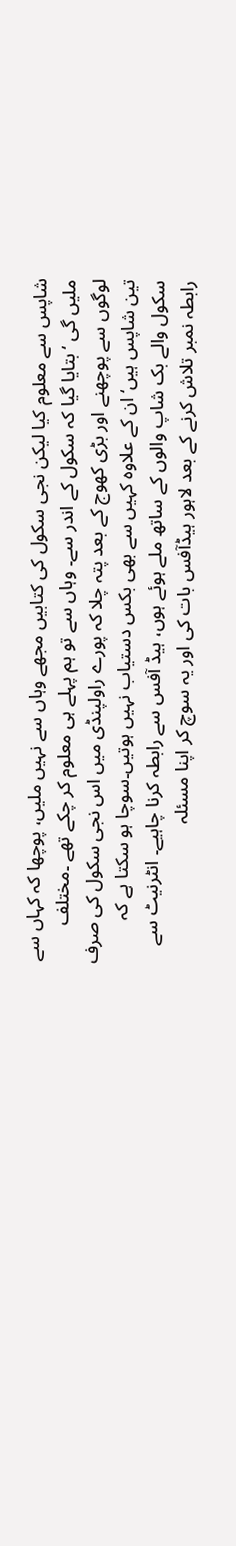شاپس سے معلوم کیا لیکن نجی سکول کی کتابیں مجھے وہاں سے نہیں ملیں، پوچھا کہ کہاں سے ملیں گی ‘ بتایا گیا کہ سکول کے اندر سے۔ وہاں سے تو ہم پہلے ہی معلوم کر چکے تھے ۔مختلف لوگوں سے پوچھنے اور بڑی کھوج کے بعد پتہ چلا کہ پورے راولپنڈی میں اس نجی سکول کی صرف تین شاپس ہیں‘ ان کے علاوہ کہیں سے بھی بکس دستیاب نہیں ہوتیں۔سوچا ہو سکتا ہے کہ سکول والے بک شاپ والوں کے ساتھ ملے ہوئے ہوں، ہیڈ آفس سے رابطہ کرنا چاہیے۔ انٹرنیٹ سے رابطہ نمبر تلاش کرنے کے بعد لاہور ہیڈآفس بات کی اور یہ سوچ کر اپنا مسئلہ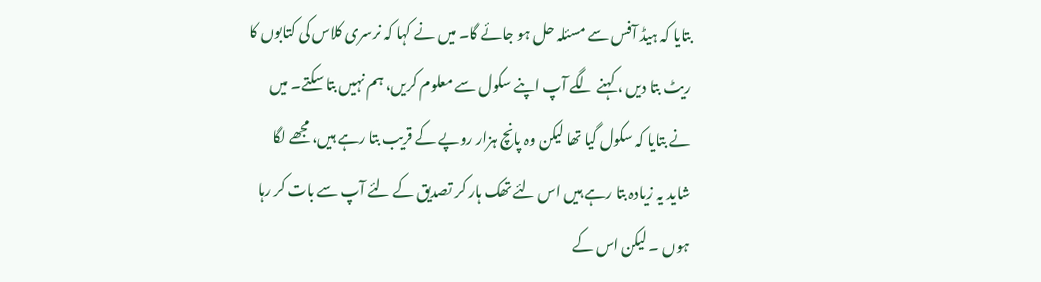بتایا کہ ہیڈ آفس سے مسئلہ حل ہو جائے گا۔ میں نے کہا کہ نرسری کلاس کی کتابوں کا ریٹ بتا دیں ، کہنے لگے آپ اپنے سکول سے معلوم کریں، ہم نہیں بتا سکتے۔ میں نے بتایا کہ سکول گیا تھا لیکن وہ پانچ ہزار روپے کے قریب بتا رہے ہیں، مجھے لگا شاید یہ زیادہ بتا رہے ہیں اس لئے تھک ہار کر تصدیق کے لئے آپ سے بات کر رہا ہوں ۔ لیکن اس کے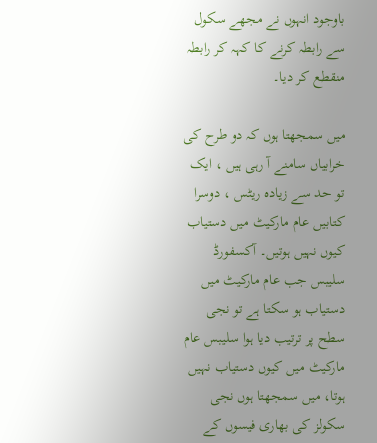باوجود انہوں نے مجھے سکول سے رابطہ کرنے کا کہہ کر رابطہ منقطع کر دیا۔

میں سمجھتا ہوں کہ دو طرح کی خرابیاں سامنے آ رہی ہیں ، ایک تو حد سے زیادہ ریٹس ، دوسرا کتابیں عام مارکیٹ میں دستیاب کیوں نہیں ہوتیں۔ آکسفورڈ سلیبس جب عام مارکیٹ میں دستیاب ہو سکتا ہے تو نجی سطح پر ترتیب دیا ہوا سلیبس عام مارکیٹ میں کیوں دستیاب نہیں ہوتا، میں سمجھتا ہوں نجی سکولز کی بھاری فیسوں کے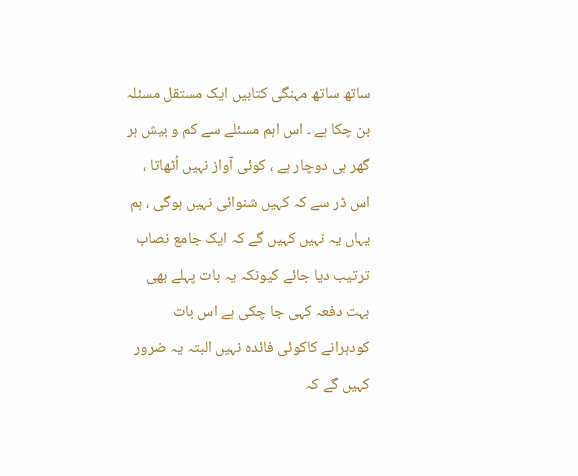ساتھ ساتھ مہنگی کتابیں ایک مستقل مسئلہ بن چکا ہے ۔ اس اہم مسئلے سے کم و بیش ہر گھر ہی دوچار ہے ، کوئی آواز نہیں اُٹھاتا ، اس ڈر سے کہ کہیں شنوائی نہیں ہوگی ، ہم یہاں یہ نہیں کہیں گے کہ ایک جامع نصاب ترتیب دیا جائے کیونکہ یہ بات پہلے بھی بہت دفعہ کہی جا چکی ہے اس بات کودہرانے کاکوئی فائدہ نہیں البتہ یہ ضرور کہیں گے کہ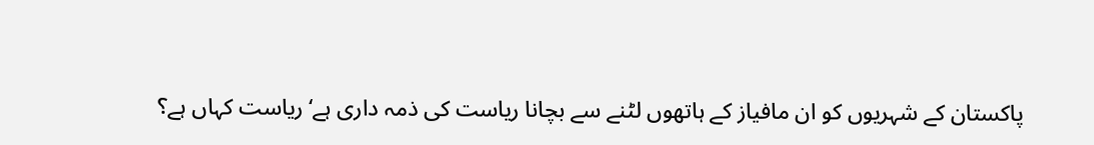پاکستان کے شہریوں کو ان مافیاز کے ہاتھوں لٹنے سے بچانا ریاست کی ذمہ داری ہے‘ ریاست کہاں ہے؟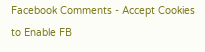Facebook Comments - Accept Cookies to Enable FB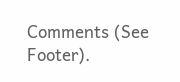Comments (See Footer).